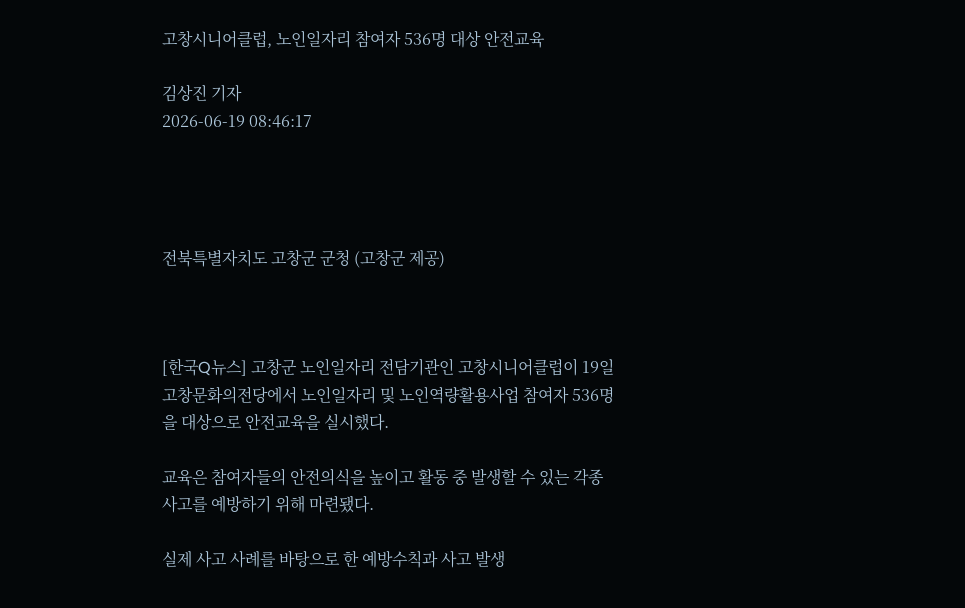고창시니어클럽, 노인일자리 참여자 536명 대상 안전교육

김상진 기자
2026-06-19 08:46:17




전북특별자치도 고창군 군청 (고창군 제공)



[한국Q뉴스] 고창군 노인일자리 전담기관인 고창시니어클럽이 19일 고창문화의전당에서 노인일자리 및 노인역량활용사업 참여자 536명을 대상으로 안전교육을 실시했다.

교육은 참여자들의 안전의식을 높이고 활동 중 발생할 수 있는 각종 사고를 예방하기 위해 마련됐다.

실제 사고 사례를 바탕으로 한 예방수칙과 사고 발생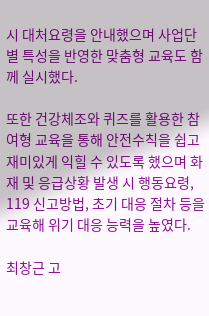시 대처요령을 안내했으며 사업단별 특성을 반영한 맞춤형 교육도 함께 실시했다.

또한 건강체조와 퀴즈를 활용한 참여형 교육을 통해 안전수칙을 쉽고 재미있게 익힐 수 있도록 했으며 화재 및 응급상황 발생 시 행동요령, 119 신고방법, 초기 대응 절차 등을 교육해 위기 대응 능력을 높였다.

최창근 고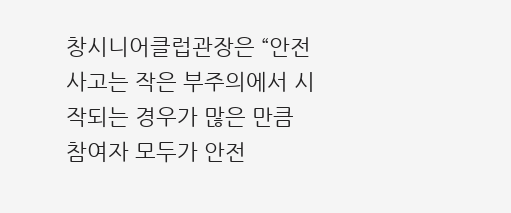창시니어클럽관장은 “안전사고는 작은 부주의에서 시작되는 경우가 많은 만큼 참여자 모두가 안전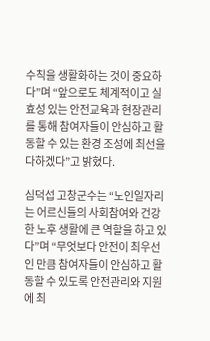수칙을 생활화하는 것이 중요하다”며 “앞으로도 체계적이고 실효성 있는 안전교육과 현장관리를 통해 참여자들이 안심하고 활동할 수 있는 환경 조성에 최선을 다하겠다”고 밝혔다.

심덕섭 고창군수는 “노인일자리는 어르신들의 사회참여와 건강한 노후 생활에 큰 역할을 하고 있다”며 “무엇보다 안전이 최우선인 만큼 참여자들이 안심하고 활동할 수 있도록 안전관리와 지원에 최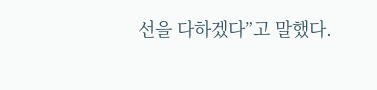선을 다하겠다”고 말했다.